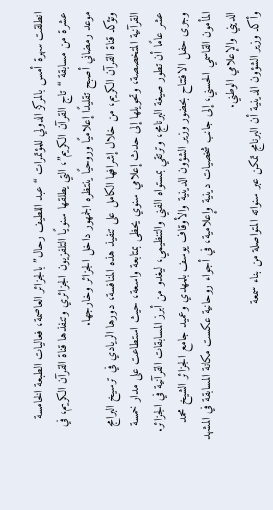انطلقت سهرة أمس بالمركز الدولي للمؤتمرات “عبد اللطيف رحال” بالجزائر العاصمة، فعاليات الطبعة الخامسة عشرة من مسابقة “تاج القرآن الكريم”، التي يطلقها سنويًا التلفزيون الجزائري وتنفذها قناة القرآن الكريم، في موعد رمضاني أصبح تقليدًا إعلاميًا وروحيًا ينتظره الجمهور داخل الجزائر وخارجها.
وتؤكد قناة القرآن الكريم، من خلال إشرافها الكامل على تنفيذ هذه المنافسة، دورها الريادي في ترسيخ البرامج القرآنية المتخصصة، وتحويلها إلى حدث إعلامي سنوي يحظى بمتابعة واسعة، حيث استطاعت على مدار خمسة عشر عامًا أن تطور صيغة البرنامج، وترتقي بمستواه الفني والتنظيمي، ليغدو من أبرز المسابقات القرآنية في الجزائر.
وجرى حفل الافتتاح بحضور وزير الشؤون الدينية والأوقاف يوسف بلمهدي وعميد جامع الجزائر الشيخ محمد المأمون القاسمي الحسني، إلى جانب شخصيات دينية وإعلامية، في أجواء روحانية عكست مكانة المسابقة في المشهد الديني والإعلامي الوطني.
وأكد وزير الشؤون الدينية أن البرنامج تمكن عبر سنواته المتواصلة من بناء سمعة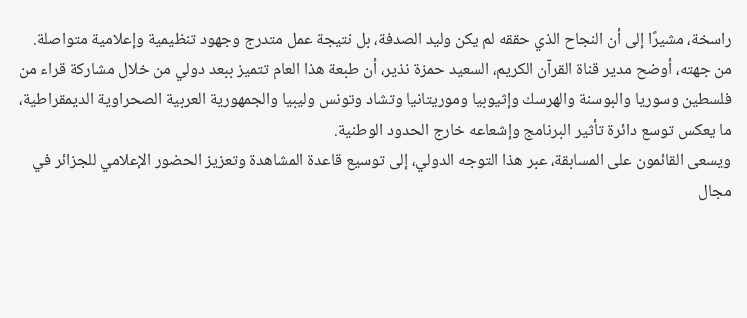راسخة، مشيرًا إلى أن النجاح الذي حققه لم يكن وليد الصدفة، بل نتيجة عمل متدرج وجهود تنظيمية وإعلامية متواصلة.
من جهته، أوضح مدير قناة القرآن الكريم، السعيد حمزة نذير، أن طبعة هذا العام تتميز ببعد دولي من خلال مشاركة قراء من فلسطين وسوريا والبوسنة والهرسك وإثيوبيا وموريتانيا وتشاد وتونس وليبيا والجمهورية العربية الصحراوية الديمقراطية، ما يعكس توسع دائرة تأثير البرنامج وإشعاعه خارج الحدود الوطنية.
ويسعى القائمون على المسابقة، عبر هذا التوجه الدولي، إلى توسيع قاعدة المشاهدة وتعزيز الحضور الإعلامي للجزائر في مجال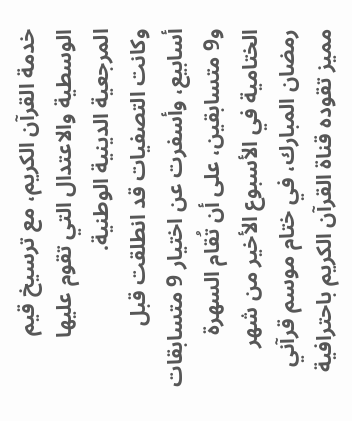خدمة القرآن الكريم، مع ترسيخ قيم الوسطية والاعتدال التي تقوم عليها المرجعية الدينية الوطنية.
وكانت التصفيات قد انطلقت قبل أسابيع، وأسفرت عن اختيار 9 متسابقات و9 متسابقين، على أن تُقام السهرة الختامية في الأسبوع الأخير من شهر رمضان المبارك، في ختام موسم قرآني مميز تقوده قناة القرآن الكريم باحترافية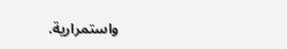واستمرارية.